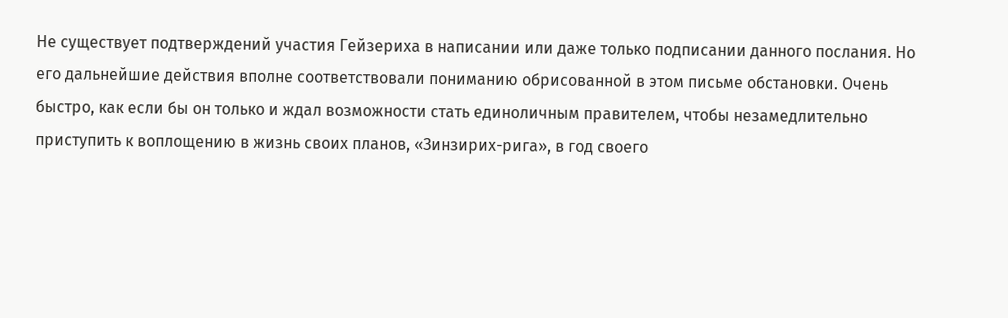Не существует подтверждений участия Гейзериха в написании или даже только подписании данного послания. Но его дальнейшие действия вполне соответствовали пониманию обрисованной в этом письме обстановки. Очень быстро, как если бы он только и ждал возможности стать единоличным правителем, чтобы незамедлительно приступить к воплощению в жизнь своих планов, «Зинзирих-рига», в год своего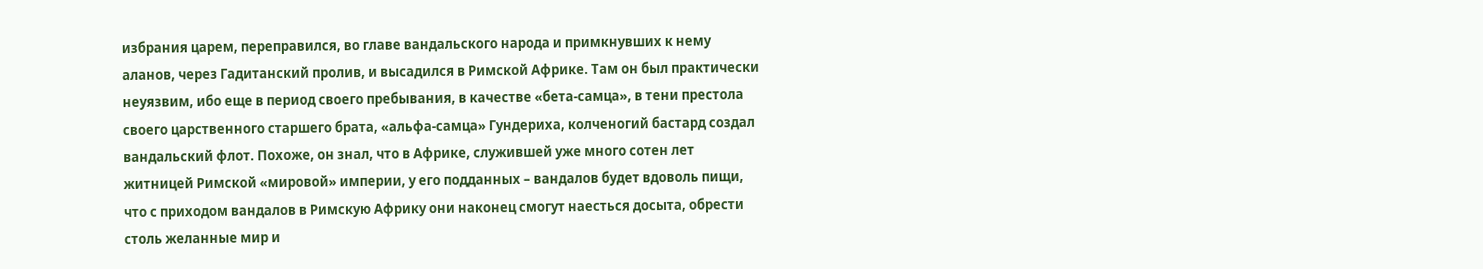избрания царем, переправился, во главе вандальского народа и примкнувших к нему аланов, через Гадитанский пролив, и высадился в Римской Африке. Там он был практически неуязвим, ибо еще в период своего пребывания, в качестве «бета-самца», в тени престола своего царственного старшего брата, «альфа-самца» Гундериха, колченогий бастард создал вандальский флот. Похоже, он знал, что в Африке, служившей уже много сотен лет житницей Римской «мировой» империи, у его подданных – вандалов будет вдоволь пищи, что с приходом вандалов в Римскую Африку они наконец смогут наесться досыта, обрести столь желанные мир и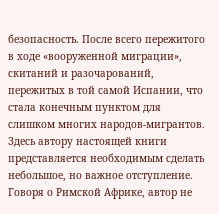безопасность. После всего пережитого в ходе «вооруженной миграции», скитаний и разочарований, пережитых в той самой Испании, что стала конечным пунктом для слишком многих народов-мигрантов.
Здесь автору настоящей книги представляется необходимым сделать небольшое, но важное отступление. Говоря о Римской Африке, автор не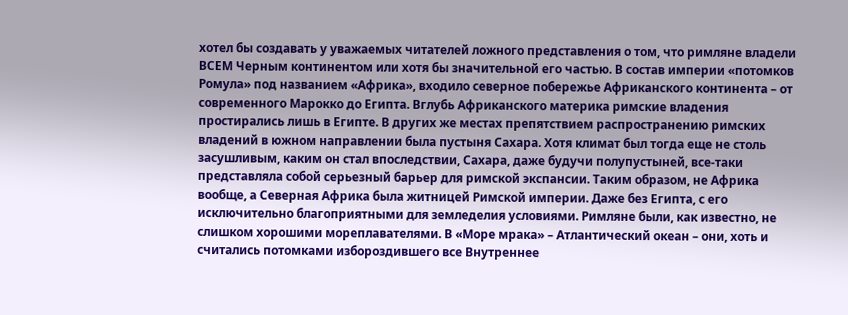хотел бы создавать у уважаемых читателей ложного представления о том, что римляне владели ВСЕМ Черным континентом или хотя бы значительной его частью. В состав империи «потомков Ромула» под названием «Африка», входило северное побережье Африканского континента – от современного Марокко до Египта. Вглубь Африканского материка римские владения простирались лишь в Египте. В других же местах препятствием распространению римских владений в южном направлении была пустыня Сахара. Хотя климат был тогда еще не столь засушливым, каким он стал впоследствии, Сахара, даже будучи полупустыней, все-таки представляла собой серьезный барьер для римской экспансии. Таким образом, не Африка вообще, а Северная Африка была житницей Римской империи. Даже без Египта, с его исключительно благоприятными для земледелия условиями. Римляне были, как известно, не слишком хорошими мореплавателями. В «Море мрака» – Атлантический океан – они, хоть и считались потомками избороздившего все Внутреннее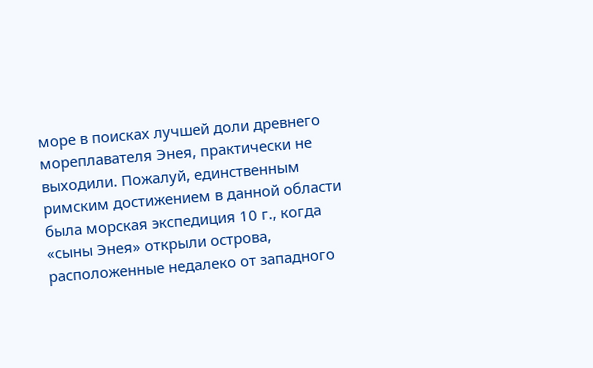море в поисках лучшей доли древнего мореплавателя Энея, практически не выходили. Пожалуй, единственным римским достижением в данной области была морская экспедиция 10 г., когда «сыны Энея» открыли острова, расположенные недалеко от западного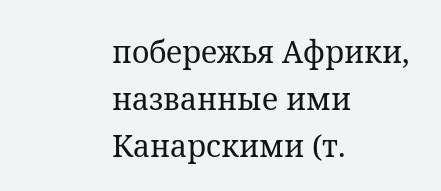побережья Африки, названные ими Канарскими (т.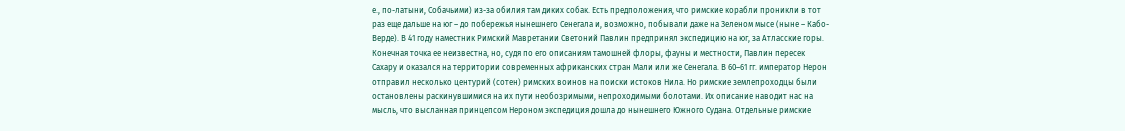е., по-латыни, Собачьими) из-за обилия там диких собак. Есть предположения, что римские корабли проникли в тот раз еще дальше на юг – до побережья нынешнего Сенегала и, возможно, побывали даже на Зеленом мысе (ныне – Кабо-Верде). В 41 году наместник Римский Мавретании Светоний Павлин предпринял экспедицию на юг, за Атласские горы. Конечная точка ее неизвестна, но, судя по его описаниям тамошней флоры, фауны и местности, Павлин пересек Сахару и оказался на территории современных африканских стран Мали или же Сенегала. В 60–61 гг. император Нерон отправил несколько центурий (сотен) римских воинов на поиски истоков Нила. Но римские землепроходцы были остановлены раскинувшимися на их пути необозримыми, непроходимыми болотами. Их описание наводит нас на мысль, что высланная принцепсом Нероном экспедиция дошла до нынешнего Южного Судана. Отдельные римские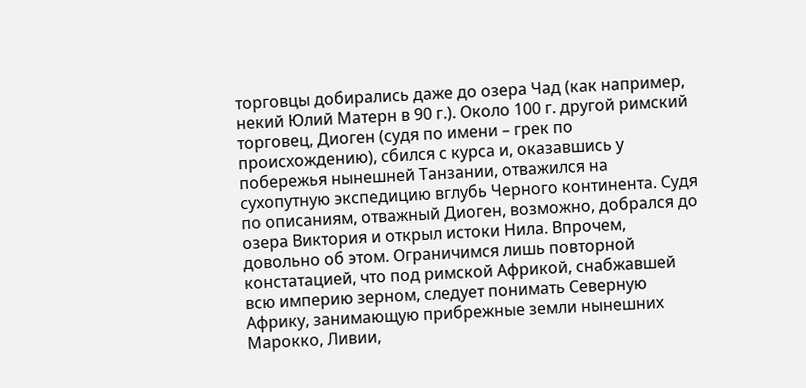торговцы добирались даже до озера Чад (как например, некий Юлий Матерн в 90 г.). Около 100 г. другой римский торговец, Диоген (судя по имени – грек по происхождению), сбился с курса и, оказавшись у побережья нынешней Танзании, отважился на сухопутную экспедицию вглубь Черного континента. Судя по описаниям, отважный Диоген, возможно, добрался до озера Виктория и открыл истоки Нила. Впрочем, довольно об этом. Ограничимся лишь повторной констатацией, что под римской Африкой, снабжавшей всю империю зерном, следует понимать Северную Африку, занимающую прибрежные земли нынешних Марокко, Ливии,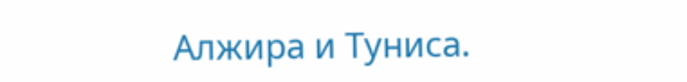Алжира и Туниса.